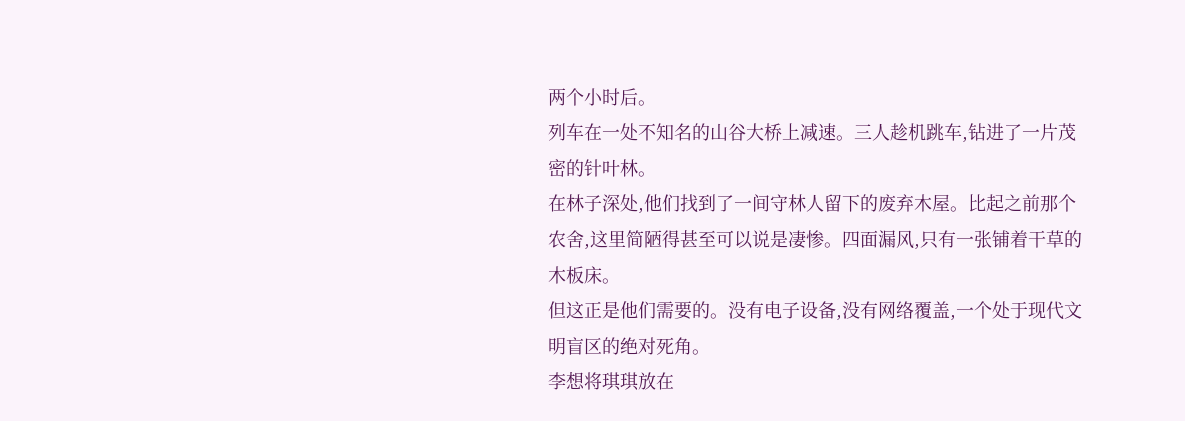两个小时后。
列车在一处不知名的山谷大桥上减速。三人趁机跳车,钻进了一片茂密的针叶林。
在林子深处,他们找到了一间守林人留下的废弃木屋。比起之前那个农舍,这里简陋得甚至可以说是凄惨。四面漏风,只有一张铺着干草的木板床。
但这正是他们需要的。没有电子设备,没有网络覆盖,一个处于现代文明盲区的绝对死角。
李想将琪琪放在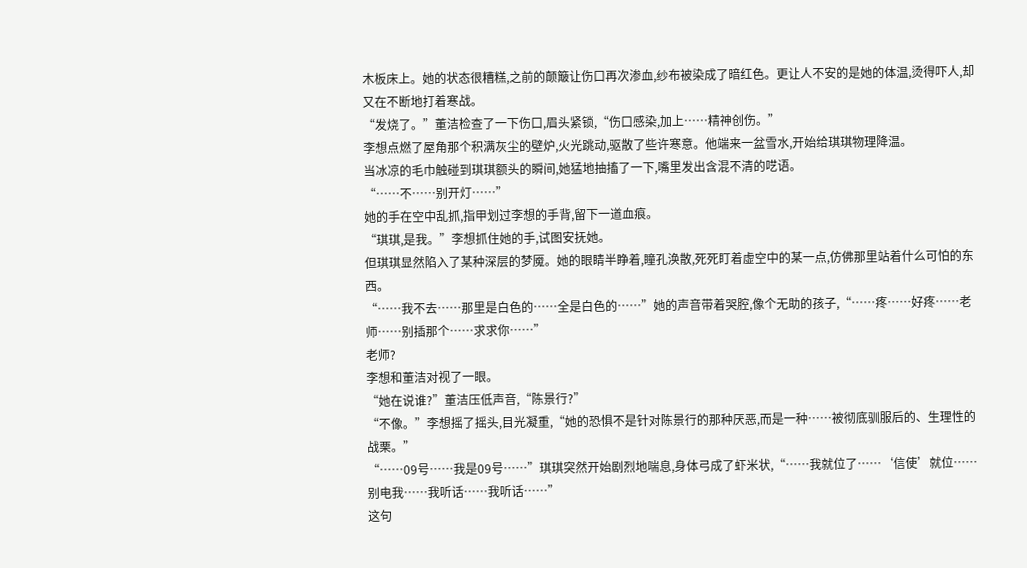木板床上。她的状态很糟糕,之前的颠簸让伤口再次渗血,纱布被染成了暗红色。更让人不安的是她的体温,烫得吓人,却又在不断地打着寒战。
“发烧了。”董洁检查了一下伤口,眉头紧锁,“伤口感染,加上……精神创伤。”
李想点燃了屋角那个积满灰尘的壁炉,火光跳动,驱散了些许寒意。他端来一盆雪水,开始给琪琪物理降温。
当冰凉的毛巾触碰到琪琪额头的瞬间,她猛地抽搐了一下,嘴里发出含混不清的呓语。
“……不……别开灯……”
她的手在空中乱抓,指甲划过李想的手背,留下一道血痕。
“琪琪,是我。”李想抓住她的手,试图安抚她。
但琪琪显然陷入了某种深层的梦魇。她的眼睛半睁着,瞳孔涣散,死死盯着虚空中的某一点,仿佛那里站着什么可怕的东西。
“……我不去……那里是白色的……全是白色的……”她的声音带着哭腔,像个无助的孩子,“……疼……好疼……老师……别插那个……求求你……”
老师?
李想和董洁对视了一眼。
“她在说谁?”董洁压低声音,“陈景行?”
“不像。”李想摇了摇头,目光凝重,“她的恐惧不是针对陈景行的那种厌恶,而是一种……被彻底驯服后的、生理性的战栗。”
“……09号……我是09号……”琪琪突然开始剧烈地喘息,身体弓成了虾米状,“……我就位了……‘信使’就位……别电我……我听话……我听话……”
这句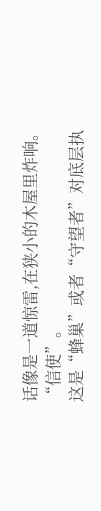话像是一道惊雷,在狭小的木屋里炸响。
“信使”。
这是“蜂巢”或者“守望者”对底层执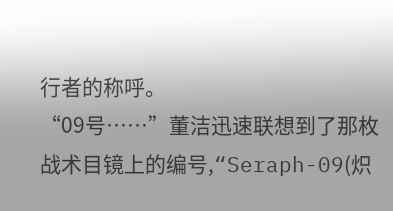行者的称呼。
“09号……”董洁迅速联想到了那枚战术目镜上的编号,“Seraph-09(炽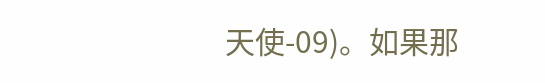天使-09)。如果那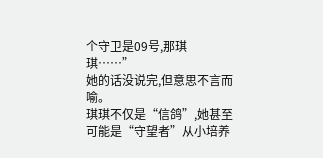个守卫是09号,那琪琪……”
她的话没说完,但意思不言而喻。
琪琪不仅是“信鸽”,她甚至可能是“守望者”从小培养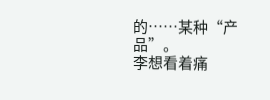的……某种“产品”。
李想看着痛